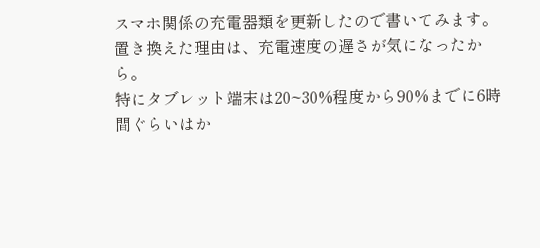スマホ関係の充電器類を更新したので書いてみます。
置き換えた理由は、充電速度の遅さが気になったから。
特にタブレット端末は20~30%程度から90%までに6時間ぐらいはか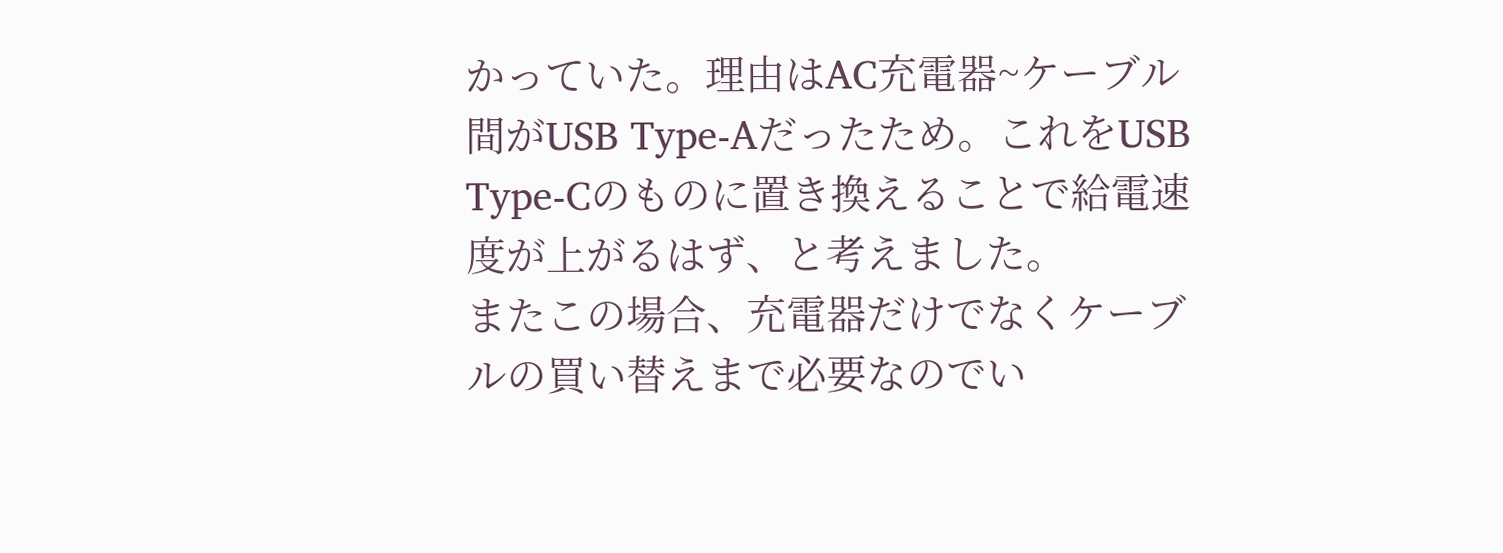かっていた。理由はAC充電器~ケーブル間がUSB Type-Aだったため。これをUSB Type-Cのものに置き換えることで給電速度が上がるはず、と考えました。
またこの場合、充電器だけでなくケーブルの買い替えまで必要なのでい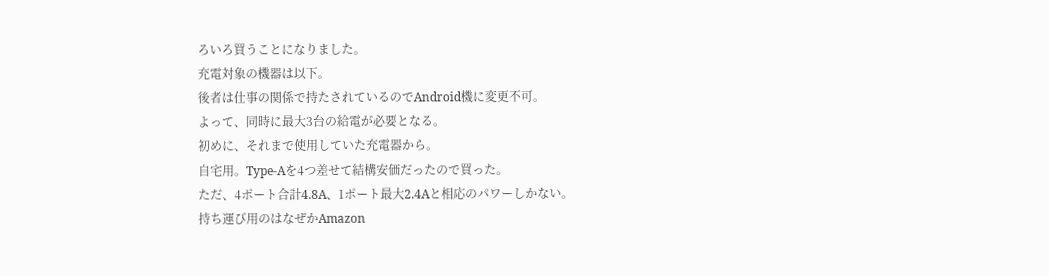ろいろ買うことになりました。
充電対象の機器は以下。
後者は仕事の関係で持たされているのでAndroid機に変更不可。
よって、同時に最大3台の給電が必要となる。
初めに、それまで使用していた充電器から。
自宅用。Type-Aを4つ差せて結構安価だったので買った。
ただ、4ポート合計4.8A、1ポート最大2.4Aと相応のパワーしかない。
持ち運び用のはなぜかAmazon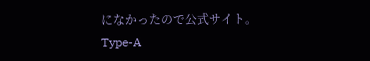になかったので公式サイト。
Type-A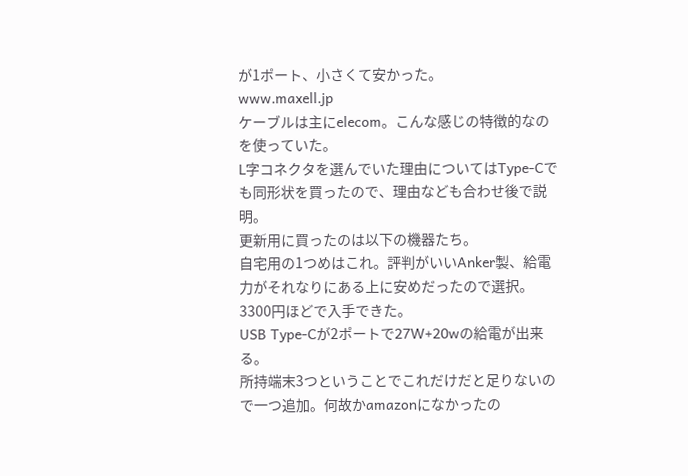が1ポート、小さくて安かった。
www.maxell.jp
ケーブルは主にelecom。こんな感じの特徴的なのを使っていた。
L字コネクタを選んでいた理由についてはType-Cでも同形状を買ったので、理由なども合わせ後で説明。
更新用に買ったのは以下の機器たち。
自宅用の1つめはこれ。評判がいいAnker製、給電力がそれなりにある上に安めだったので選択。3300円ほどで入手できた。
USB Type-Cが2ポートで27W+20wの給電が出来る。
所持端末3つということでこれだけだと足りないので一つ追加。何故かamazonになかったの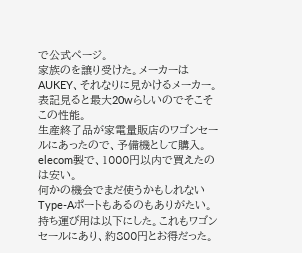で公式ページ。
家族のを譲り受けた。メーカーはAUKEY、それなりに見かけるメーカー。表記見ると最大20wらしいのでそこそこの性能。
生産終了品が家電量販店のワゴンセールにあったので、予備機として購入。elecom製で、1000円以内で買えたのは安い。
何かの機会でまだ使うかもしれないType-Aポートもあるのもありがたい。
持ち運び用は以下にした。これもワゴンセールにあり、約800円とお得だった。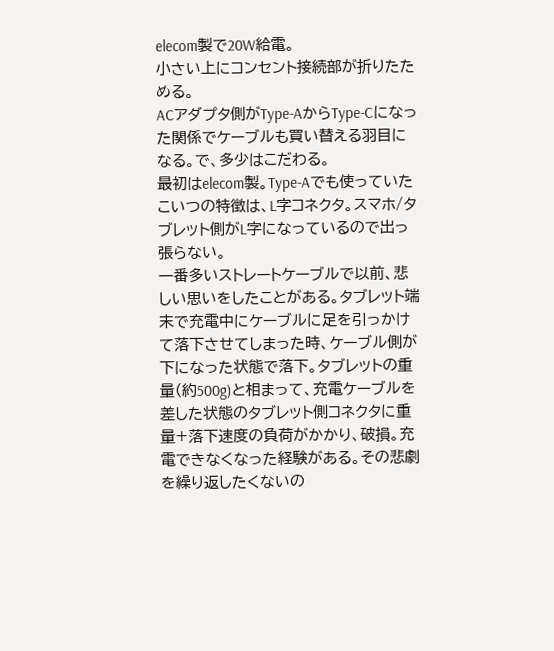elecom製で20W給電。
小さい上にコンセント接続部が折りたためる。
ACアダプタ側がType-AからType-Cになった関係でケーブルも買い替える羽目になる。で、多少はこだわる。
最初はelecom製。Type-Aでも使っていたこいつの特徴は、L字コネクタ。スマホ/タブレット側がL字になっているので出っ張らない。
一番多いストレートケーブルで以前、悲しい思いをしたことがある。タブレット端末で充電中にケーブルに足を引っかけて落下させてしまった時、ケーブル側が下になった状態で落下。タブレットの重量(約500g)と相まって、充電ケーブルを差した状態のタブレット側コネクタに重量+落下速度の負荷がかかり、破損。充電できなくなった経験がある。その悲劇を繰り返したくないの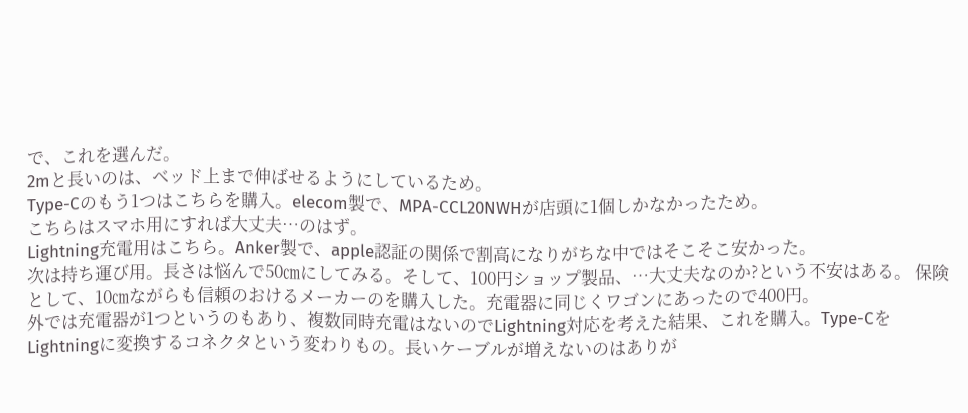で、これを選んだ。
2mと長いのは、ベッド上まで伸ばせるようにしているため。
Type-Cのもう1つはこちらを購入。elecom製で、MPA-CCL20NWHが店頭に1個しかなかったため。
こちらはスマホ用にすれば大丈夫…のはず。
Lightning充電用はこちら。Anker製で、apple認証の関係で割高になりがちな中ではそこそこ安かった。
次は持ち運び用。長さは悩んで50㎝にしてみる。そして、100円ショップ製品、…大丈夫なのか?という不安はある。 保険として、10㎝ながらも信頼のおけるメーカーのを購入した。充電器に同じくワゴンにあったので400円。
外では充電器が1つというのもあり、複数同時充電はないのでLightning対応を考えた結果、これを購入。Type-CをLightningに変換するコネクタという変わりもの。長いケーブルが増えないのはありが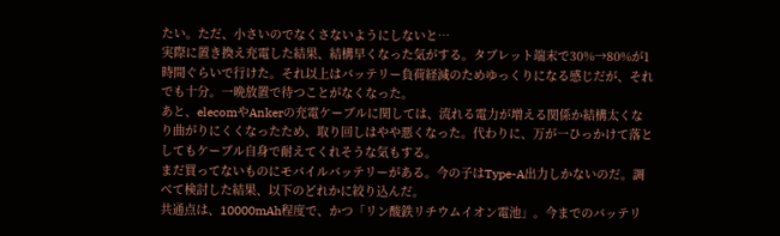たい。ただ、小さいのでなくさないようにしないと…
実際に置き換え充電した結果、結構早くなった気がする。タブレット端末で30%→80%が1時間ぐらいで行けた。それ以上はバッテリー負荷経減のためゆっくりになる感じだが、それでも十分。一晩放置で待つことがなくなった。
あと、elecomやAnkerの充電ケーブルに関しては、流れる電力が増える関係か結構太くなり曲がりにくくなったため、取り回しはやや悪くなった。代わりに、万が一ひっかけて落としてもケーブル自身で耐えてくれそうな気もする。
まだ買ってないものにモバイルバッテリーがある。今の子はType-A出力しかないのだ。調べて検討した結果、以下のどれかに絞り込んだ。
共通点は、10000mAh程度で、かつ「リン酸鉄リチウムイオン電池」。今までのバッテリ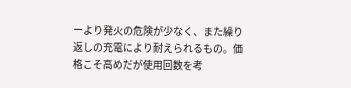ーより発火の危険が少なく、また繰り返しの充電により耐えられるもの。価格こそ高めだが使用回数を考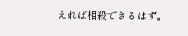えれば相殺できるはず。